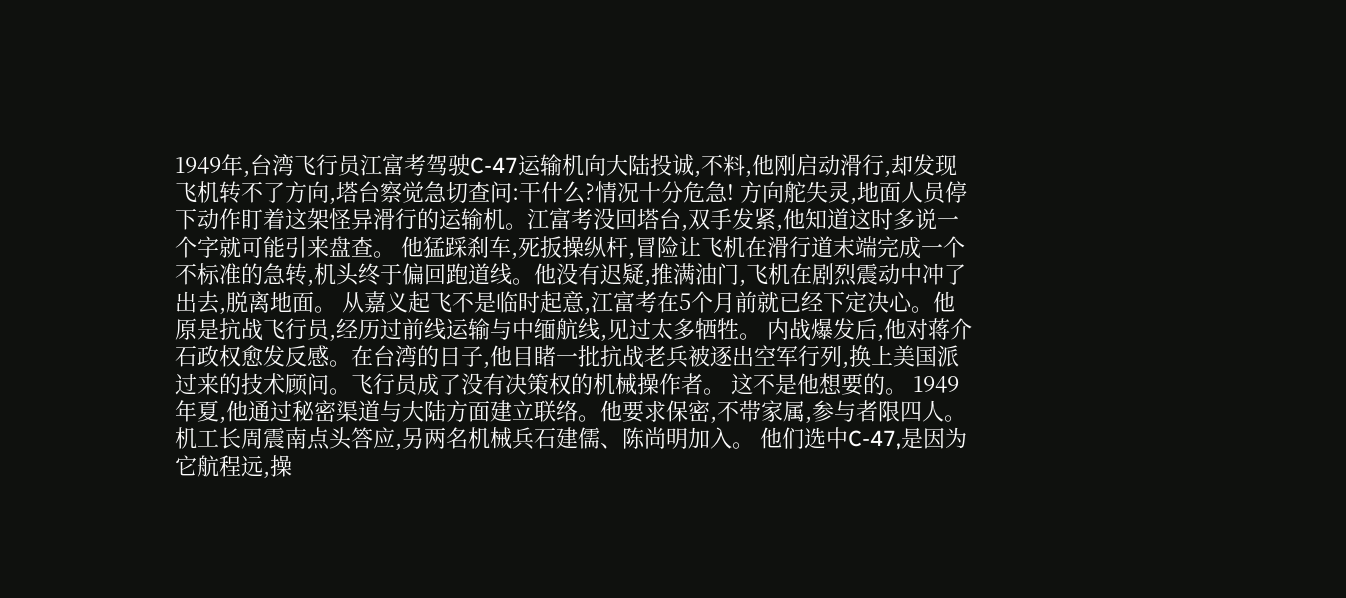1949年,台湾飞行员江富考驾驶C-47运输机向大陆投诚,不料,他刚启动滑行,却发现飞机转不了方向,塔台察觉急切查问:干什么?情况十分危急! 方向舵失灵,地面人员停下动作盯着这架怪异滑行的运输机。江富考没回塔台,双手发紧,他知道这时多说一个字就可能引来盘查。 他猛踩刹车,死扳操纵杆,冒险让飞机在滑行道末端完成一个不标准的急转,机头终于偏回跑道线。他没有迟疑,推满油门,飞机在剧烈震动中冲了出去,脱离地面。 从嘉义起飞不是临时起意,江富考在5个月前就已经下定决心。他原是抗战飞行员,经历过前线运输与中缅航线,见过太多牺牲。 内战爆发后,他对蒋介石政权愈发反感。在台湾的日子,他目睹一批抗战老兵被逐出空军行列,换上美国派过来的技术顾问。飞行员成了没有决策权的机械操作者。 这不是他想要的。 1949年夏,他通过秘密渠道与大陆方面建立联络。他要求保密,不带家属,参与者限四人。机工长周震南点头答应,另两名机械兵石建儒、陈尚明加入。 他们选中C-47,是因为它航程远,操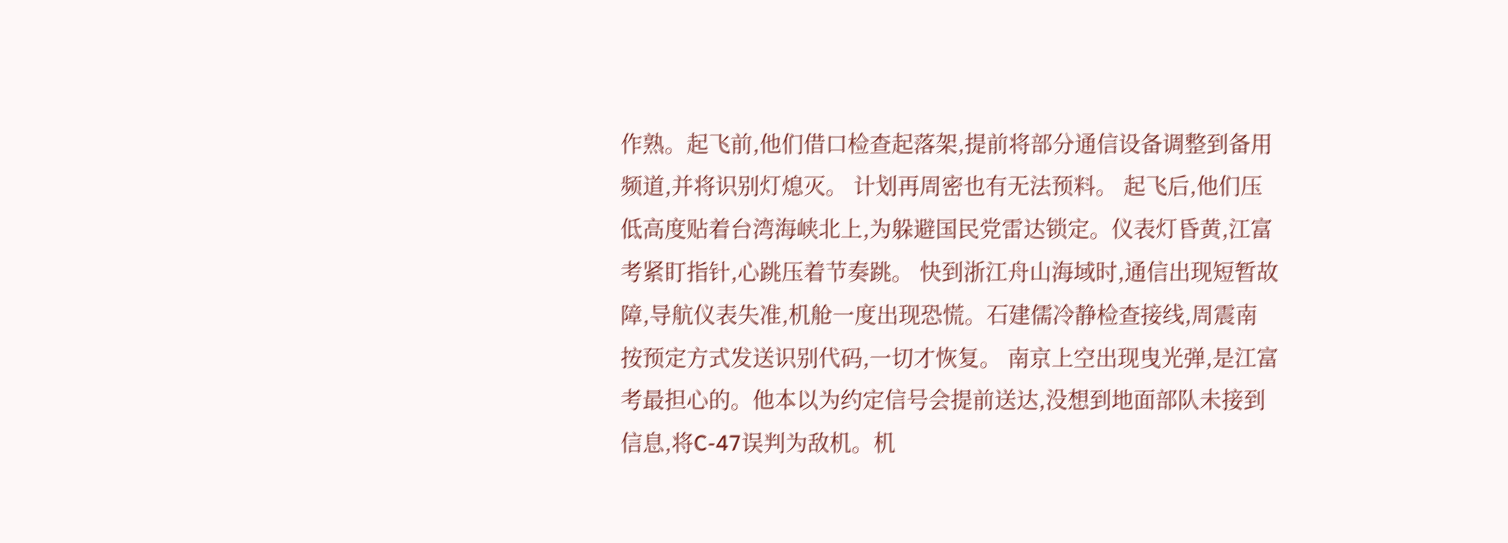作熟。起飞前,他们借口检查起落架,提前将部分通信设备调整到备用频道,并将识别灯熄灭。 计划再周密也有无法预料。 起飞后,他们压低高度贴着台湾海峡北上,为躲避国民党雷达锁定。仪表灯昏黄,江富考紧盯指针,心跳压着节奏跳。 快到浙江舟山海域时,通信出现短暂故障,导航仪表失准,机舱一度出现恐慌。石建儒冷静检查接线,周震南按预定方式发送识别代码,一切才恢复。 南京上空出现曳光弹,是江富考最担心的。他本以为约定信号会提前送达,没想到地面部队未接到信息,将C-47误判为敌机。机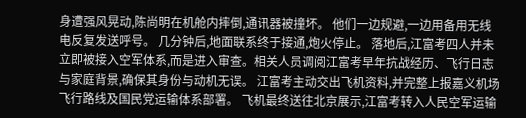身遭强风晃动,陈尚明在机舱内摔倒,通讯器被撞坏。 他们一边规避,一边用备用无线电反复发送呼号。 几分钟后,地面联系终于接通,炮火停止。 落地后,江富考四人并未立即被接入空军体系,而是进入审查。相关人员调阅江富考早年抗战经历、飞行日志与家庭背景,确保其身份与动机无误。 江富考主动交出飞机资料,并完整上报嘉义机场飞行路线及国民党运输体系部署。 飞机最终送往北京展示,江富考转入人民空军运输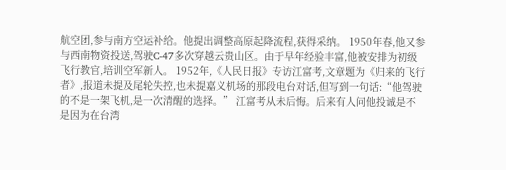航空团,参与南方空运补给。他提出调整高原起降流程,获得采纳。 1950年春,他又参与西南物资投送,驾驶C-47多次穿越云贵山区。由于早年经验丰富,他被安排为初级飞行教官,培训空军新人。 1952年,《人民日报》专访江富考,文章题为《归来的飞行者》,报道未提及尾轮失控,也未提嘉义机场的那段电台对话,但写到一句话:“他驾驶的不是一架飞机,是一次清醒的选择。” 江富考从未后悔。后来有人问他投诚是不是因为在台湾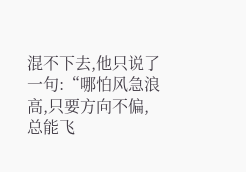混不下去,他只说了一句:“哪怕风急浪高,只要方向不偏,总能飞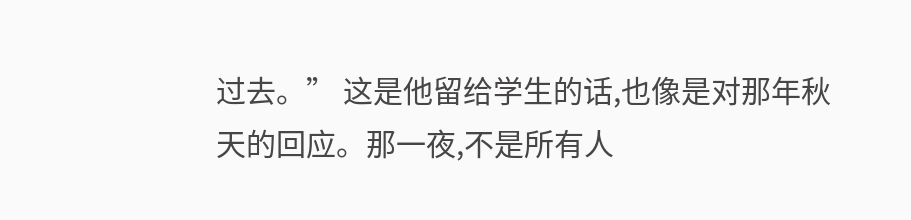过去。” 这是他留给学生的话,也像是对那年秋天的回应。那一夜,不是所有人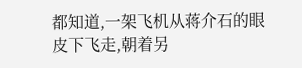都知道,一架飞机从蒋介石的眼皮下飞走,朝着另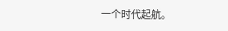一个时代起航。